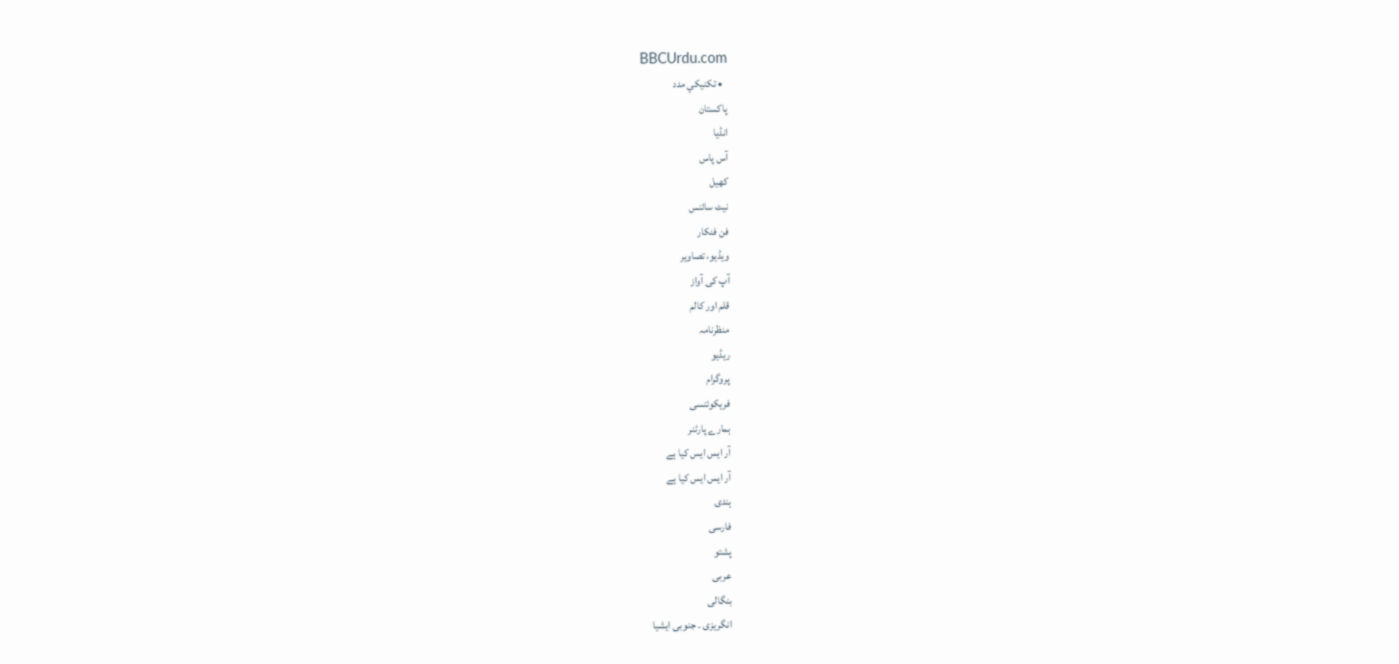BBCUrdu.com
  • تکنيکي مدد
پاکستان
انڈیا
آس پاس
کھیل
نیٹ سائنس
فن فنکار
ویڈیو، تصاویر
آپ کی آواز
قلم اور کالم
منظرنامہ
ریڈیو
پروگرام
فریکوئنسی
ہمارے پارٹنر
آر ایس ایس کیا ہے
آر ایس ایس کیا ہے
ہندی
فارسی
پشتو
عربی
بنگالی
انگریزی ۔ جنوبی ایشیا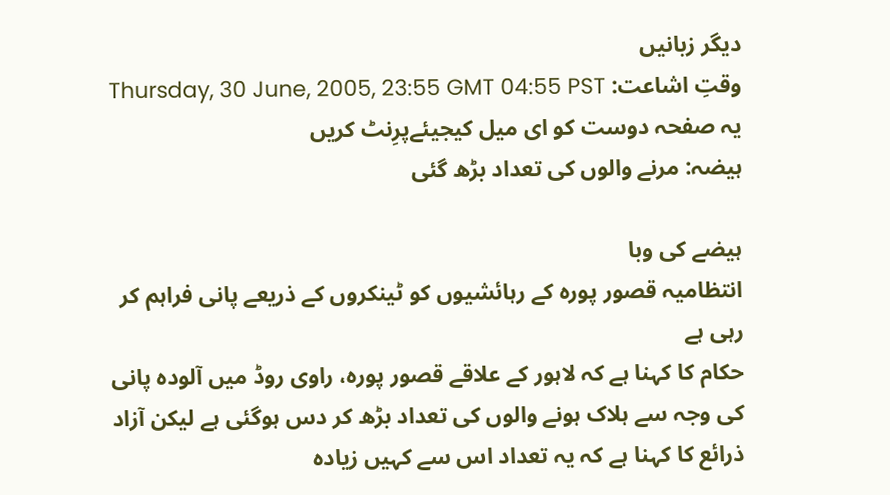دیگر زبانیں
وقتِ اشاعت: Thursday, 30 June, 2005, 23:55 GMT 04:55 PST
یہ صفحہ دوست کو ای میل کیجیئےپرِنٹ کریں
ہیضہ: مرنے والوں کی تعداد بڑھ گئی

ہیضے کی وبا
انتظامیہ قصور پورہ کے رہائشیوں کو ٹینکروں کے ذریعے پانی فراہم کر رہی ہے
حکام کا کہنا ہے کہ لاہور کے علاقے قصور پورہ، راوی روڈ میں آلودہ پانی کی وجہ سے ہلاک ہونے والوں کی تعداد بڑھ کر دس ہوگئی ہے لیکن آزاد ذرائع کا کہنا ہے کہ یہ تعداد اس سے کہیں زیادہ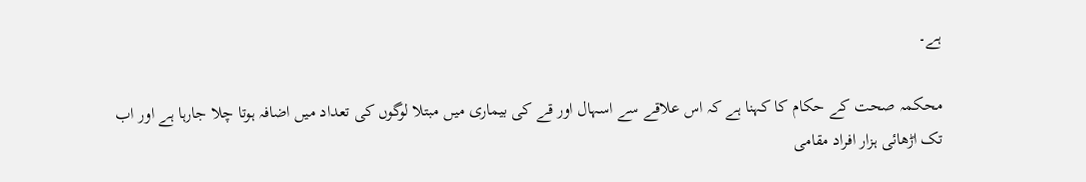ہے۔

محکمہ صحت کے حکام کا کہنا ہے کہ اس علاقے سے اسہال اور قے کی بیماری میں مبتلا لوگوں کی تعداد میں اضافہ ہوتا چلا جارہا ہے اور اب تک اڑھائی ہزار افراد مقامی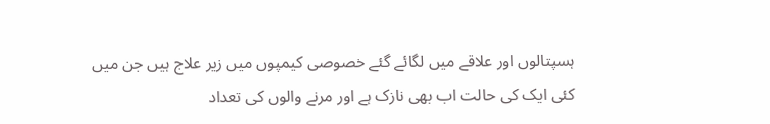ہسپتالوں اور علاقے میں لگائے گئے خصوصی کیمپوں میں زیر علاج ہیں جن میں کئی ایک کی حالت اب بھی نازک ہے اور مرنے والوں کی تعداد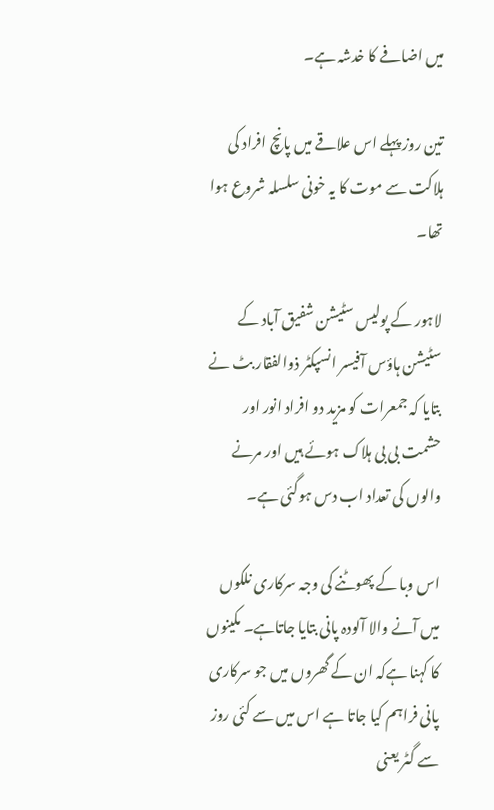میں اضافے کا خدشہ ہے۔

تین روز پہلے اس علاقے میں پانچ افراد کی ہلاکت سے موت کا یہ خونی سلسلہ شروع ہوا تھا۔

لاہور کے پولیس سٹیشن شفیق آباد کے سٹیشن ہاؤس آفیسر انسپکٹر ذوالفقار بٹ نے بتایا کہ جمعرات کو مزید دو افراد انور اور حشمت بی بی ہلاک ہوئے ہیں اور مرنے والوں کی تعداد اب دس ہوگئی ہے۔

اس وبا کے پھوٹنے کی وجہ سرکاری نلکوں میں آنے والا آلودہ پانی بتایا جاتاہے۔ مکینوں کا کہنا ہےکہ ان کے گھروں میں جو سرکاری پانی فراہم کیا جاتا ہے اس میں سے کئی روز سے گٹر یعنی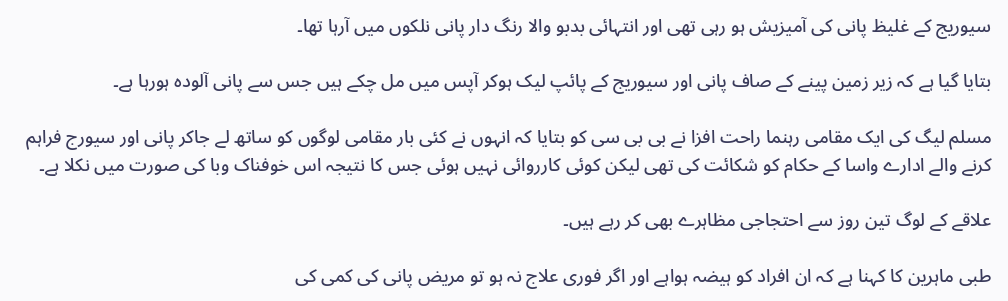سیوریج کے غلیظ پانی کی آمیزیش ہو رہی تھی اور انتہائی بدبو والا رنگ دار پانی نلکوں میں آرہا تھا۔

بتایا گیا ہے کہ زیر زمین پینے کے صاف پانی اور سیوریج کے پائپ لیک ہوکر آپس میں مل چکے ہیں جس سے پانی آلودہ ہورہا ہے۔

مسلم لیگ کی ایک مقامی رہنما راحت افزا نے بی بی سی کو بتایا کہ انہوں نے کئی بار مقامی لوگوں کو ساتھ لے جاکر پانی اور سیورج فراہم کرنے والے ادارے واسا کے حکام کو شکائت کی تھی لیکن کوئی کارروائی نہیں ہوئی جس کا نتیجہ اس خوفناک وبا کی صورت میں نکلا ہے۔

علاقے کے لوگ تین روز سے احتجاجی مظاہرے بھی کر رہے ہیں۔

طبی ماہرین کا کہنا ہے کہ ان افراد کو ہیضہ ہواہے اور اگر فوری علاج نہ ہو تو مریض پانی کی کمی کی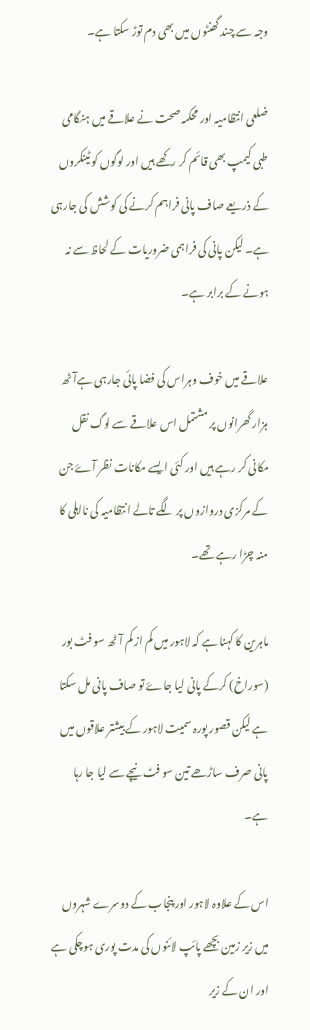وجہ سے چند گھنٹوں میں بھی دم توڑ سکتا ہے۔

ضلعی انتظامیہ اور محکمہ صحت نے علاقے میں ہنگامی طبی کیمپ بھی قائم کر رکھے ہیں اور لوگوں کو ٹینکروں کے ذریعے صاف پانی فراہم کرنے کی کوشش کی جارہی ہے۔ لیکن پانی کی فراہمی ضروریات کے لحاظ سے نہ ہونے کے برابر ہے۔

علاقے میں خوف وہراس کی فضا پائی جارہی ہےآٹھ ہزار گھرانوں پر مشتمل اس علاقے سے لوگ نقل مکانی کر رہے ہیں اور کئی ایسے مکانات نظر آۓ جن کے مرکزی دروازوں پر لگے تالے انتظامیہ کی نااہلی کا منہ چڑا رہے تھے۔

ماہرین کا کہنا ہے کہ لاہور میں کم از کم آٹھ سو فٹ بور (سوراخ) کرکے پانی لیا جاۓ تو صاف پانی مل سکتا ہے لیکن قصور پورہ سمیت لاہور کے بیشتر علاقوں میں پانی صرف ساڑھے تین سو فٹ نیچے سے لیا جا رہا ہے۔

اس کے علاوہ لاہور اور پنجاب کے دوسرے شہروں میں زیر زمین بچھے پائپ لائنوں کی مدت پوری ہوچکی ہے اور ان کے زیر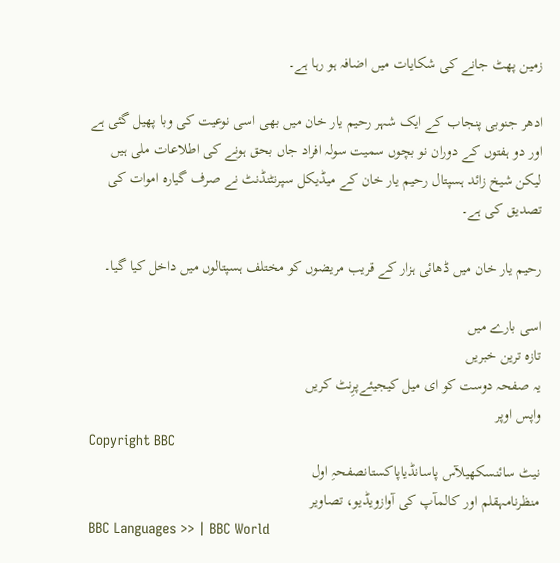زمین پھٹ جانے کی شکایات میں اضافہ ہو رہا ہے۔

ادھر جنوبی پنجاب کے ایک شہر رحیم یار خان میں بھی اسی نوعیت کی وبا پھیل گئی ہے اور دو ہفتوں کے دوران نو بچوں سمیت سولہ افراد جاں بحق ہونے کی اطلاعات ملی ہیں لیکن شیخ زائد ہسپتال رحیم یار خان کے میڈیکل سپرنٹنڈنٹ نے صرف گیارہ اموات کی تصدیق کی ہے۔

رحیم یار خان میں ڈھائی ہزار کے قریب مریضوں کو مختلف ہسپتالوں میں داخل کیا گیا۔

اسی بارے میں
تازہ ترین خبریں
یہ صفحہ دوست کو ای میل کیجیئےپرِنٹ کریں
واپس اوپر
Copyright BBC
نیٹ سائنسکھیلآس پاسانڈیاپاکستانصفحہِ اول
منظرنامہقلم اور کالمآپ کی آوازویڈیو، تصاویر
BBC Languages >> | BBC World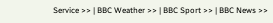Service >> | BBC Weather >> | BBC Sport >> | BBC News >>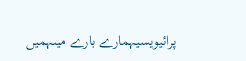پرائیویسیہمارے بارے میںہمیں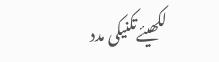لکھیئےتکنیکی مدد